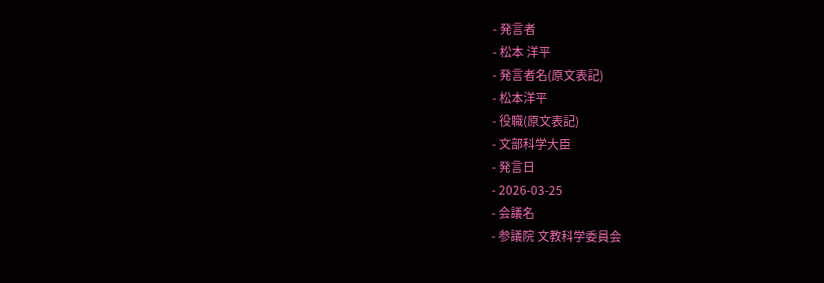- 発言者
- 松本 洋平
- 発言者名(原文表記)
- 松本洋平
- 役職(原文表記)
- 文部科学大臣
- 発言日
- 2026-03-25
- 会議名
- 参議院 文教科学委員会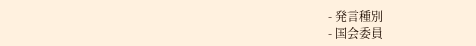- 発言種別
- 国会委員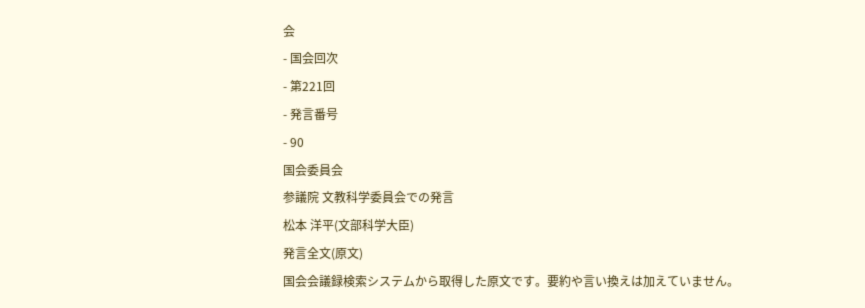会
- 国会回次
- 第221回
- 発言番号
- 90
国会委員会
参議院 文教科学委員会での発言
松本 洋平(文部科学大臣)
発言全文(原文)
国会会議録検索システムから取得した原文です。要約や言い換えは加えていません。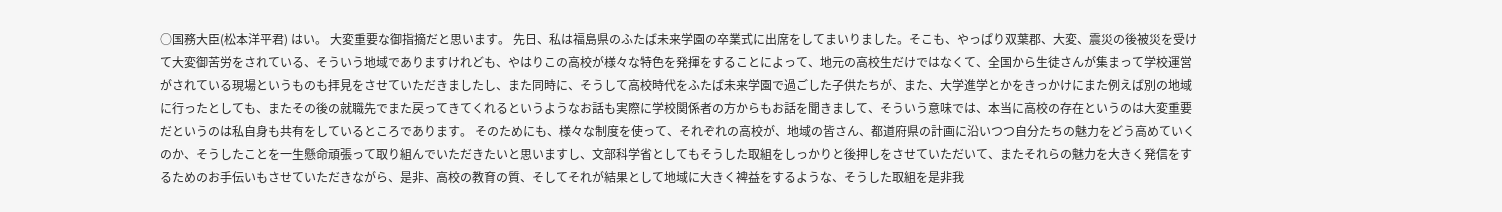○国務大臣(松本洋平君) はい。 大変重要な御指摘だと思います。 先日、私は福島県のふたば未来学園の卒業式に出席をしてまいりました。そこも、やっぱり双葉郡、大変、震災の後被災を受けて大変御苦労をされている、そういう地域でありますけれども、やはりこの高校が様々な特色を発揮をすることによって、地元の高校生だけではなくて、全国から生徒さんが集まって学校運営がされている現場というものも拝見をさせていただきましたし、また同時に、そうして高校時代をふたば未来学園で過ごした子供たちが、また、大学進学とかをきっかけにまた例えば別の地域に行ったとしても、またその後の就職先でまた戻ってきてくれるというようなお話も実際に学校関係者の方からもお話を聞きまして、そういう意味では、本当に高校の存在というのは大変重要だというのは私自身も共有をしているところであります。 そのためにも、様々な制度を使って、それぞれの高校が、地域の皆さん、都道府県の計画に沿いつつ自分たちの魅力をどう高めていくのか、そうしたことを一生懸命頑張って取り組んでいただきたいと思いますし、文部科学省としてもそうした取組をしっかりと後押しをさせていただいて、またそれらの魅力を大きく発信をするためのお手伝いもさせていただきながら、是非、高校の教育の質、そしてそれが結果として地域に大きく裨益をするような、そうした取組を是非我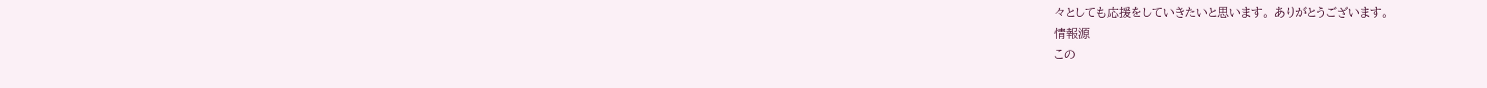々としても応援をしていきたいと思います。 ありがとうございます。
情報源
この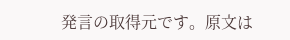発言の取得元です。原文は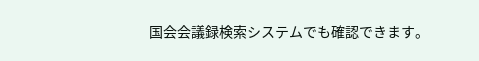国会会議録検索システムでも確認できます。